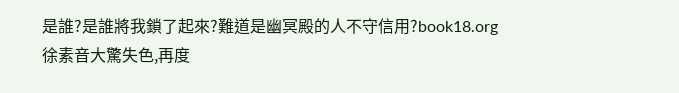是誰?是誰將我鎖了起來?難道是幽冥殿的人不守信用?book18.org
徐素音大驚失色,再度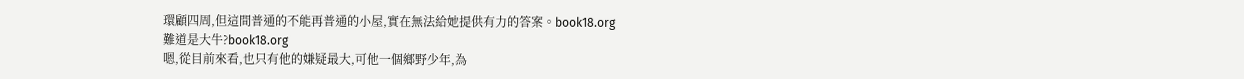環顧四周,但這間普通的不能再普通的小屋,實在無法給她提供有力的答案。book18.org
難道是大牛?book18.org
嗯,從目前來看,也只有他的嫌疑最大,可他一個鄉野少年,為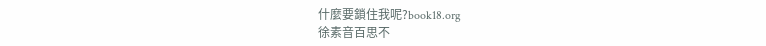什麼要鎖住我呢?book18.org
徐素音百思不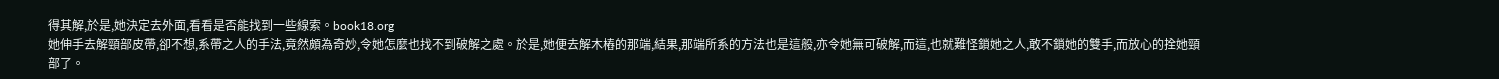得其解,於是,她決定去外面,看看是否能找到一些線索。book18.org
她伸手去解頸部皮帶,卻不想,系帶之人的手法,竟然頗為奇妙,令她怎麼也找不到破解之處。於是,她便去解木樁的那端,結果,那端所系的方法也是這般,亦令她無可破解,而這,也就難怪鎖她之人,敢不鎖她的雙手,而放心的拴她頸部了。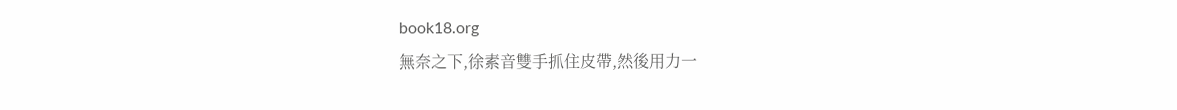book18.org
無奈之下,徐素音雙手抓住皮帶,然後用力一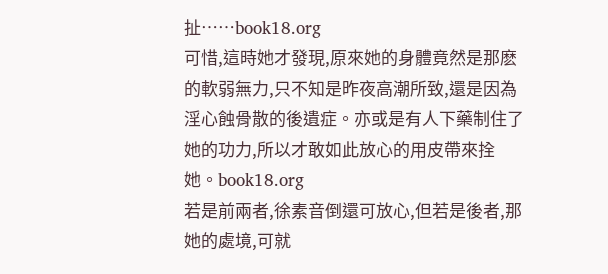扯……book18.org
可惜,這時她才發現,原來她的身體竟然是那麽的軟弱無力,只不知是昨夜高潮所致,還是因為淫心蝕骨散的後遺症。亦或是有人下藥制住了她的功力,所以才敢如此放心的用皮帶來拴她。book18.org
若是前兩者,徐素音倒還可放心,但若是後者,那她的處境,可就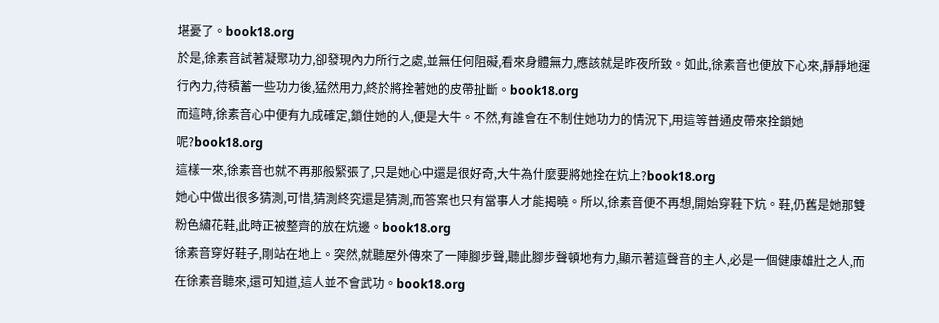堪憂了。book18.org
於是,徐素音試著凝聚功力,卻發現內力所行之處,並無任何阻礙,看來身體無力,應該就是昨夜所致。如此,徐素音也便放下心來,靜靜地運行內力,待積蓄一些功力後,猛然用力,終於將拴著她的皮帶扯斷。book18.org
而這時,徐素音心中便有九成確定,鎖住她的人,便是大牛。不然,有誰會在不制住她功力的情況下,用這等普通皮帶來拴鎖她呢?book18.org
這樣一來,徐素音也就不再那般緊張了,只是她心中還是很好奇,大牛為什麼要將她拴在炕上?book18.org
她心中做出很多猜測,可惜,猜測終究還是猜測,而答案也只有當事人才能揭曉。所以,徐素音便不再想,開始穿鞋下炕。鞋,仍舊是她那雙粉色繡花鞋,此時正被整齊的放在炕邊。book18.org
徐素音穿好鞋子,剛站在地上。突然,就聽屋外傳來了一陣腳步聲,聽此腳步聲頓地有力,顯示著這聲音的主人,必是一個健康雄壯之人,而在徐素音聽來,還可知道,這人並不會武功。book18.org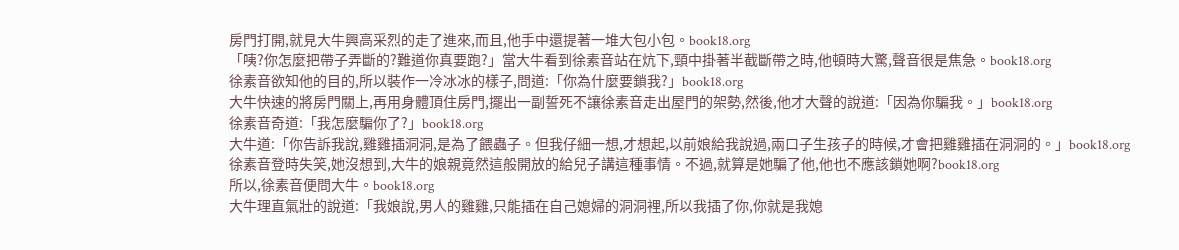房門打開,就見大牛興高采烈的走了進來,而且,他手中還提著一堆大包小包。book18.org
「咦?你怎麼把帶子弄斷的?難道你真要跑?」當大牛看到徐素音站在炕下,頸中掛著半截斷帶之時,他頓時大驚,聲音很是焦急。book18.org
徐素音欲知他的目的,所以裝作一冷冰冰的樣子,問道:「你為什麼要鎖我?」book18.org
大牛快速的將房門關上,再用身體頂住房門,擺出一副誓死不讓徐素音走出屋門的架勢,然後,他才大聲的說道:「因為你騙我。」book18.org
徐素音奇道:「我怎麼騙你了?」book18.org
大牛道:「你告訴我說,雞雞插洞洞,是為了餵蟲子。但我仔細一想,才想起,以前娘給我說過,兩口子生孩子的時候,才會把雞雞插在洞洞的。」book18.org
徐素音登時失笑,她沒想到,大牛的娘親竟然這般開放的給兒子講這種事情。不過,就算是她騙了他,他也不應該鎖她啊?book18.org
所以,徐素音便問大牛。book18.org
大牛理直氣壯的說道:「我娘說,男人的雞雞,只能插在自己媳婦的洞洞裡,所以我插了你,你就是我媳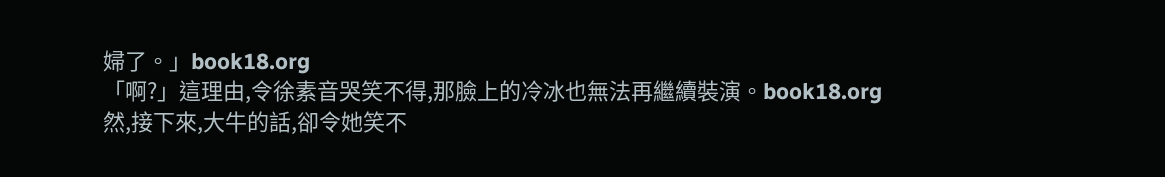婦了。」book18.org
「啊?」這理由,令徐素音哭笑不得,那臉上的冷冰也無法再繼續裝演。book18.org
然,接下來,大牛的話,卻令她笑不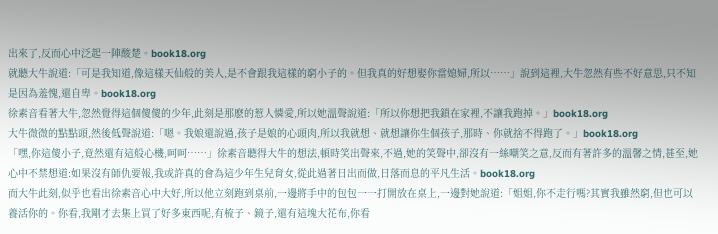出來了,反而心中泛起一陣酸楚。book18.org
就聽大牛說道:「可是我知道,像這樣天仙般的美人,是不會跟我這樣的窮小子的。但我真的好想娶你當媳婦,所以……」說到這裡,大牛忽然有些不好意思,只不知是因為羞愧,還自卑。book18.org
徐素音看著大牛,忽然覺得這個傻傻的少年,此刻是那麽的惹人憐愛,所以她溫聲說道:「所以你想把我鎖在家裡,不讓我跑掉。」book18.org
大牛微微的點點頭,然後低聲說道:「嗯。我娘還說過,孩子是娘的心頭肉,所以我就想、就想讓你生個孩子,那時、你就捨不得跑了。」book18.org
「嘿,你這傻小子,竟然還有這般心機,呵呵……」徐素音聽得大牛的想法,頓時笑出聲來,不過,她的笑聲中,卻沒有一絲嘲笑之意,反而有著許多的溫馨之情,甚至,她心中不禁想道:如果沒有師仇要報,我或許真的會為這少年生兒育女,從此過著日出而做,日落而息的平凡生活。book18.org
而大牛此刻,似乎也看出徐素音心中大好,所以他立刻跑到桌前,一邊將手中的包包一一打開放在桌上,一邊對她說道:「姐姐,你不走行嗎?其實我雖然窮,但也可以養活你的。你看,我剛才去集上買了好多東西呢,有梳子、鏡子,還有這塊大花布,你看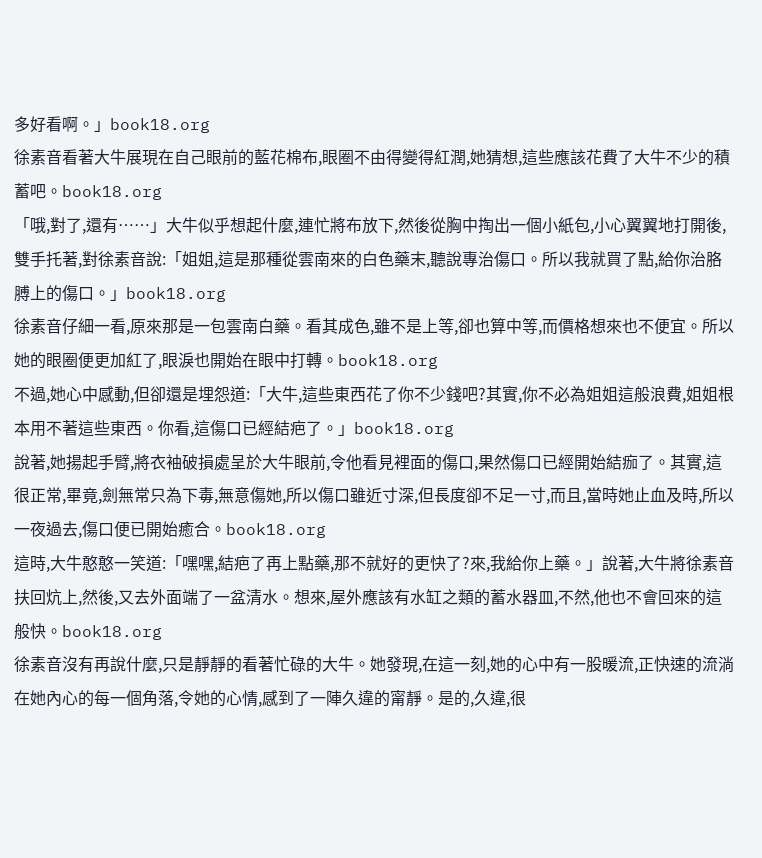多好看啊。」book18.org
徐素音看著大牛展現在自己眼前的藍花棉布,眼圈不由得變得紅潤,她猜想,這些應該花費了大牛不少的積蓄吧。book18.org
「哦,對了,還有……」大牛似乎想起什麼,連忙將布放下,然後從胸中掏出一個小紙包,小心翼翼地打開後,雙手托著,對徐素音說:「姐姐,這是那種從雲南來的白色藥末,聽說專治傷口。所以我就買了點,給你治胳膊上的傷口。」book18.org
徐素音仔細一看,原來那是一包雲南白藥。看其成色,雖不是上等,卻也算中等,而價格想來也不便宜。所以她的眼圈便更加紅了,眼淚也開始在眼中打轉。book18.org
不過,她心中感動,但卻還是埋怨道:「大牛,這些東西花了你不少錢吧?其實,你不必為姐姐這般浪費,姐姐根本用不著這些東西。你看,這傷口已經結疤了。」book18.org
說著,她揚起手臂,將衣袖破損處呈於大牛眼前,令他看見裡面的傷口,果然傷口已經開始結痂了。其實,這很正常,畢竟,劍無常只為下毒,無意傷她,所以傷口雖近寸深,但長度卻不足一寸,而且,當時她止血及時,所以一夜過去,傷口便已開始癒合。book18.org
這時,大牛憨憨一笑道:「嘿嘿,結疤了再上點藥,那不就好的更快了?來,我給你上藥。」說著,大牛將徐素音扶回炕上,然後,又去外面端了一盆清水。想來,屋外應該有水缸之類的蓄水器皿,不然,他也不會回來的這般快。book18.org
徐素音沒有再說什麼,只是靜靜的看著忙碌的大牛。她發現,在這一刻,她的心中有一股暖流,正快速的流淌在她內心的每一個角落,令她的心情,感到了一陣久違的甯靜。是的,久違,很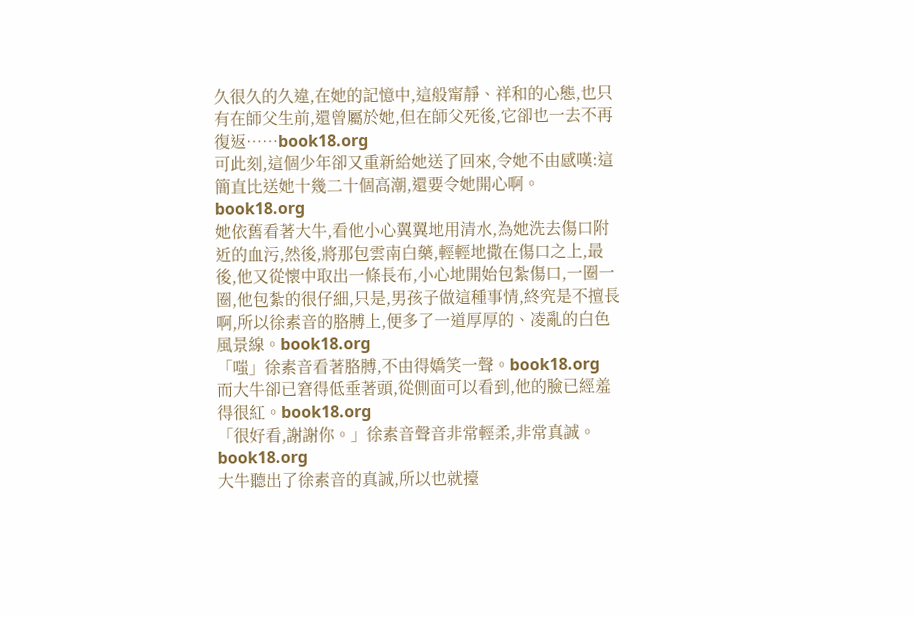久很久的久違,在她的記憶中,這般甯靜、祥和的心態,也只有在師父生前,還曾屬於她,但在師父死後,它卻也一去不再復返……book18.org
可此刻,這個少年卻又重新給她送了回來,令她不由感嘆:這簡直比送她十幾二十個高潮,還要令她開心啊。book18.org
她依舊看著大牛,看他小心翼翼地用清水,為她洗去傷口附近的血污,然後,將那包雲南白藥,輕輕地撒在傷口之上,最後,他又從懷中取出一條長布,小心地開始包紮傷口,一圈一圈,他包紮的很仔細,只是,男孩子做這種事情,終究是不擅長啊,所以徐素音的胳膊上,便多了一道厚厚的、凌亂的白色風景線。book18.org
「嗤」徐素音看著胳膊,不由得嬌笑一聲。book18.org
而大牛卻已窘得低垂著頭,從側面可以看到,他的臉已經羞得很紅。book18.org
「很好看,謝謝你。」徐素音聲音非常輕柔,非常真誠。book18.org
大牛聽出了徐素音的真誠,所以也就擡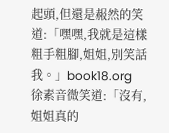起頭,但還是赧然的笑道:「嘿嘿,我就是這樣粗手粗腳,姐姐,別笑話我。」book18.org
徐素音微笑道:「沒有,姐姐真的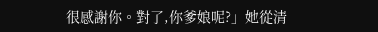很感謝你。對了,你爹娘呢?」她從清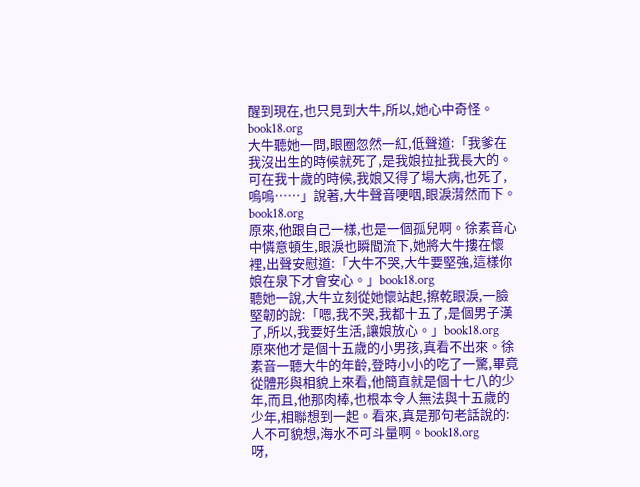醒到現在,也只見到大牛,所以,她心中奇怪。book18.org
大牛聽她一問,眼圈忽然一紅,低聲道:「我爹在我沒出生的時候就死了,是我娘拉扯我長大的。可在我十歲的時候,我娘又得了場大病,也死了,嗚嗚……」說著,大牛聲音哽咽,眼淚潸然而下。book18.org
原來,他跟自己一樣,也是一個孤兒啊。徐素音心中憐意頓生,眼淚也瞬間流下,她將大牛摟在懷裡,出聲安慰道:「大牛不哭,大牛要堅強,這樣你娘在泉下才會安心。」book18.org
聽她一說,大牛立刻從她懷站起,擦乾眼淚,一臉堅韌的說:「嗯,我不哭,我都十五了,是個男子漢了,所以,我要好生活,讓娘放心。」book18.org
原來他才是個十五歲的小男孩,真看不出來。徐素音一聽大牛的年齡,登時小小的吃了一驚,畢竟從體形與相貌上來看,他簡直就是個十七八的少年,而且,他那肉棒,也根本令人無法與十五歲的少年,相聯想到一起。看來,真是那句老話說的:人不可貌想,海水不可斗量啊。book18.org
呀,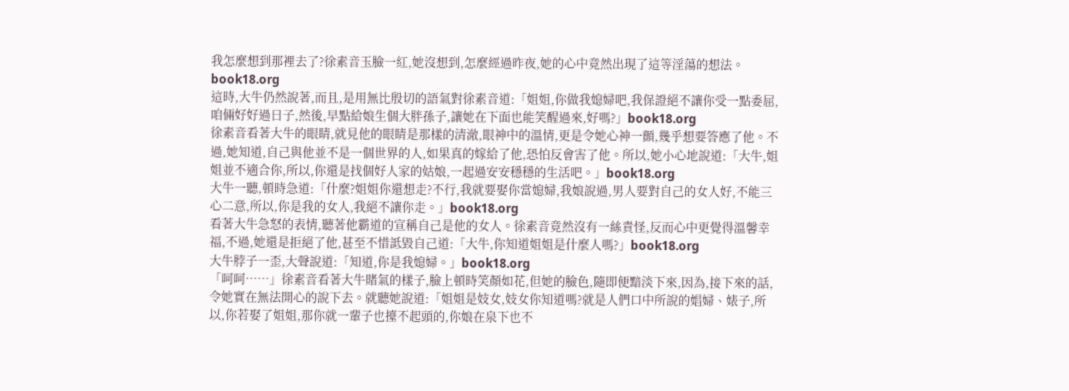我怎麼想到那裡去了?徐素音玉臉一紅,她沒想到,怎麼經過昨夜,她的心中竟然出現了這等淫蕩的想法。book18.org
這時,大牛仍然說著,而且,是用無比殷切的語氣對徐素音道:「姐姐,你做我媳婦吧,我保證絕不讓你受一點委屈,咱倆好好過日子,然後,早點給娘生個大胖孫子,讓她在下面也能笑醒過來,好嗎?」book18.org
徐素音看著大牛的眼睛,就見他的眼睛是那樣的清澈,眼神中的溫情,更是令她心神一顫,幾乎想要答應了他。不過,她知道,自己與他並不是一個世界的人,如果真的嫁給了他,恐怕反會害了他。所以,她小心地說道:「大牛,姐姐並不適合你,所以,你還是找個好人家的姑娘,一起過安安穩穩的生活吧。」book18.org
大牛一聽,頓時急道:「什麼?姐姐你還想走?不行,我就要娶你當媳婦,我娘說過,男人要對自己的女人好,不能三心二意,所以,你是我的女人,我絕不讓你走。」book18.org
看著大牛急怒的表情,聽著他霸道的宣稱自己是他的女人。徐素音竟然沒有一絲責怪,反而心中更覺得溫馨幸福,不過,她還是拒絕了他,甚至不惜詆毀自己道:「大牛,你知道姐姐是什麼人嗎?」book18.org
大牛脖子一歪,大聲說道:「知道,你是我媳婦。」book18.org
「呵呵……」徐素音看著大牛賭氣的樣子,臉上頓時笑顏如花,但她的臉色,隨即便黯淡下來,因為,接下來的話,令她實在無法開心的說下去。就聽她說道:「姐姐是妓女,妓女你知道嗎?就是人們口中所說的娼婦、婊子,所以,你若娶了姐姐,那你就一輩子也擡不起頭的,你娘在泉下也不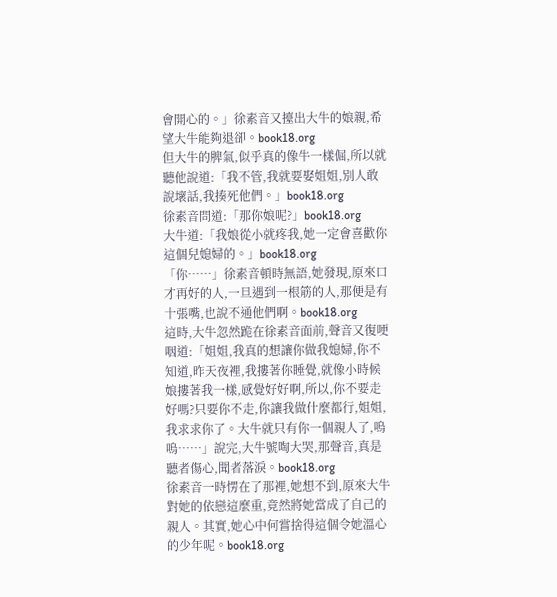會開心的。」徐素音又擡出大牛的娘親,希望大牛能夠退卻。book18.org
但大牛的脾氣,似乎真的像牛一樣倔,所以就聽他說道:「我不管,我就要娶姐姐,別人敢說壞話,我揍死他們。」book18.org
徐素音問道:「那你娘呢?」book18.org
大牛道:「我娘從小就疼我,她一定會喜歡你這個兒媳婦的。」book18.org
「你……」徐素音頓時無語,她發現,原來口才再好的人,一旦遇到一根筋的人,那便是有十張嘴,也說不通他們啊。book18.org
這時,大牛忽然跪在徐素音面前,聲音又復哽咽道:「姐姐,我真的想讓你做我媳婦,你不知道,昨天夜裡,我摟著你睡覺,就像小時候娘摟著我一樣,感覺好好啊,所以,你不要走好嗎?只要你不走,你讓我做什麼都行,姐姐,我求求你了。大牛就只有你一個親人了,嗚嗚……」說完,大牛號啕大哭,那聲音,真是聽者傷心,聞者落淚。book18.org
徐素音一時愣在了那裡,她想不到,原來大牛對她的依戀這麼重,竟然將她當成了自己的親人。其實,她心中何嘗捨得這個令她溫心的少年呢。book18.org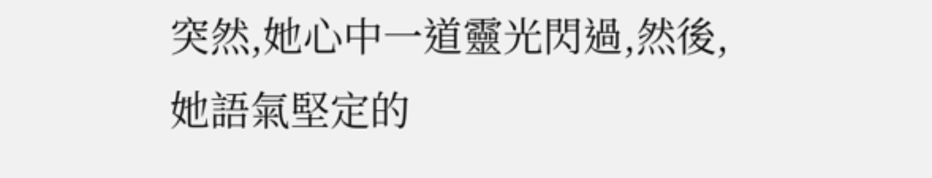突然,她心中一道靈光閃過,然後,她語氣堅定的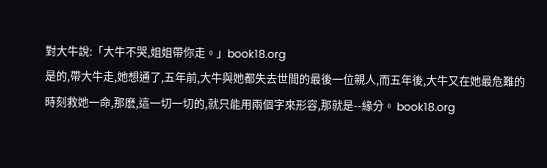對大牛說:「大牛不哭,姐姐帶你走。」book18.org
是的,帶大牛走,她想通了,五年前,大牛與她都失去世間的最後一位親人,而五年後,大牛又在她最危難的時刻救她一命,那麽,這一切一切的,就只能用兩個字來形容,那就是--緣分。 book18.org